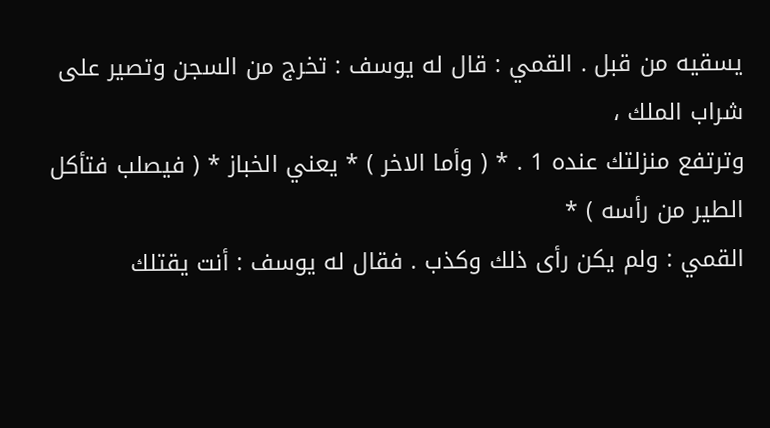يسقيه من قبل . القمي : قال له يوسف : تخرج من السجن وتصير على شراب الملك ،
وترتفع منزلتك عنده 1 . * ( وأما الاخر ) * يعني الخباز * ( فيصلب فتأكل الطير من رأسه ) *
القمي : ولم يكن رأى ذلك وكذب . فقال له يوسف : أنت يقتلك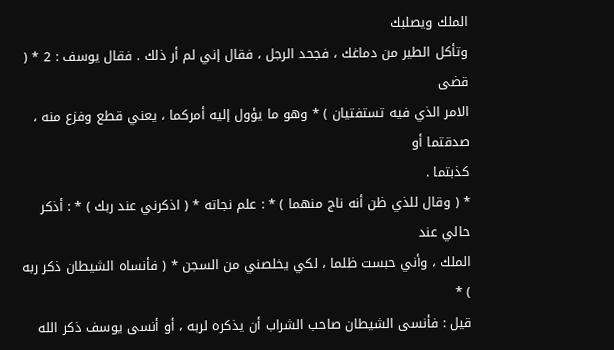الملك ويصلبك
وتأكل الطير من دماغك ، فجحد الرجل ، فقال إني لم أر ذلك . فقال يوسف : 2 * ( قضى
الامر الذي فيه تستفتيان ) * وهو ما يؤول إليه أمركما ، يعني قطع وفزع منه ، صدقتما أو
كذبتما .
* ( وقال للذي ظن أنه ناج منهما ) * : علم نجاته * ( اذكرني عند ربك ) * : أذكر حالي عند
الملك ، وأني حبست ظلما ، لكي يخلصني من السجن * ( فأنساه الشيطان ذكر ربه ) *
قيل : فأنسى الشيطان صاحب الشراب أن يذكره لربه ، أو أنسى يوسف ذكر الله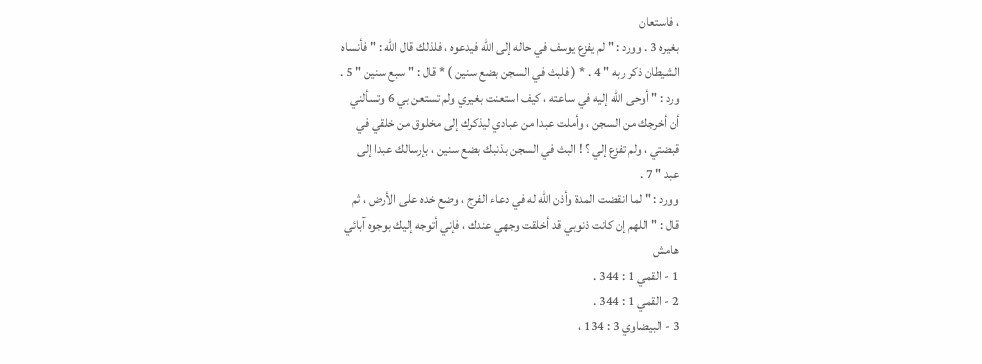، فاستعان
بغيره 3 . وورد : " لم يفزع يوسف في حاله إلى الله فيدعوه ، فلذلك قال الله : " فأنساه
الشيطان ذكر ربه " 4 . * ( فلبث في السجن بضع سنين ) * قال : " سبع سنين " 5 .
ورد : " أوحى الله إليه في ساعته ، كيف استعنت بغيري ولم تستعن بي 6 وتسألني
أن أخرجك من السجن ، وأملت عبدا من عبادي ليذكرك إلى مخلوق من خلقي في
قبضتي ، ولم تفزع إلي ؟ ! البث في السجن بذنبك بضع سنين ، بإرسالك عبدا إلى
عبد " 7 .
وورد : " لما انقضت المدة وأذن الله له في دعاء الفرج ، وضع خده على الأرض ، ثم
قال : " اللهم إن كانت ذنوبي قد أخلقت وجهي عندك ، فإني أتوجه إليك بوجوه آبائي
هامش
1 - القمي 1 : 344 .
2 - القمي 1 : 344 .
3 - البيضاوي 3 : 134 ،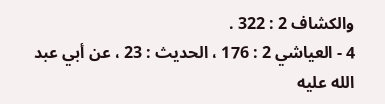والكشاف 2 : 322 .
4 - العياشي 2 : 176 ، الحديث : 23 ، عن أبي عبد الله عليه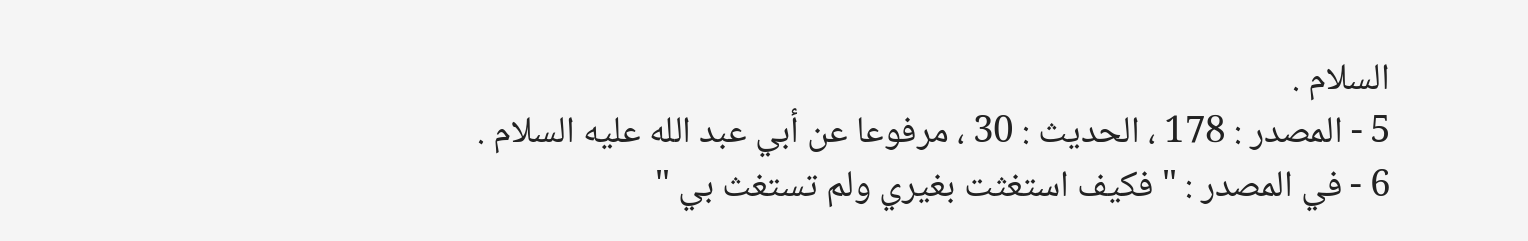السلام .
5 - المصدر : 178 ، الحديث : 30 ، مرفوعا عن أبي عبد الله عليه السلام .
6 - في المصدر : " فكيف استغثت بغيري ولم تستغث بي "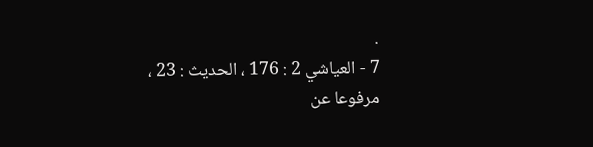.
7 - العياشي 2 : 176 ، الحديث : 23 ، مرفوعا عن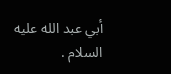أبي عبد الله عليه السلام .